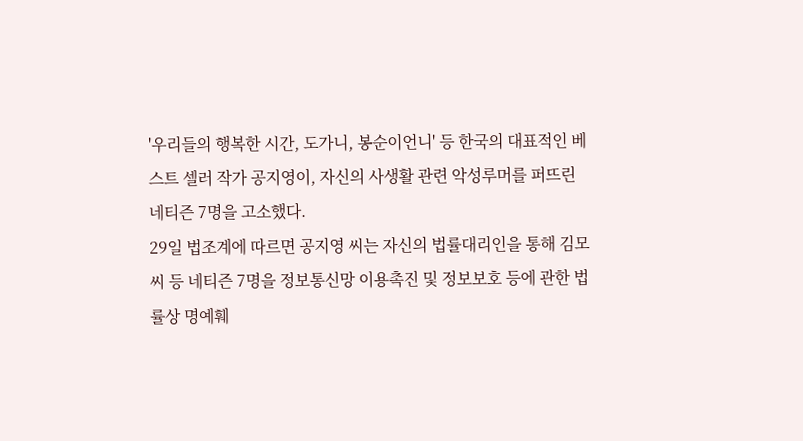'우리들의 행복한 시간, 도가니, 봉순이언니' 등 한국의 대표적인 베스트 셀러 작가 공지영이, 자신의 사생활 관련 악성루머를 퍼뜨린 네티즌 7명을 고소했다.
29일 법조계에 따르면 공지영 씨는 자신의 법률대리인을 통해 김모씨 등 네티즌 7명을 정보통신망 이용촉진 및 정보보호 등에 관한 법률상 명예훼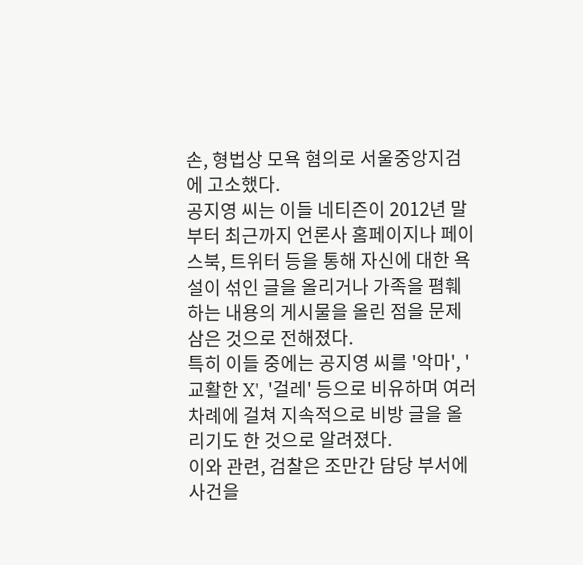손, 형법상 모욕 혐의로 서울중앙지검에 고소했다.
공지영 씨는 이들 네티즌이 2012년 말부터 최근까지 언론사 홈페이지나 페이스북, 트위터 등을 통해 자신에 대한 욕설이 섞인 글을 올리거나 가족을 폄훼하는 내용의 게시물을 올린 점을 문제삼은 것으로 전해졌다.
특히 이들 중에는 공지영 씨를 '악마', '교활한 X', '걸레' 등으로 비유하며 여러차례에 걸쳐 지속적으로 비방 글을 올리기도 한 것으로 알려졌다.
이와 관련, 검찰은 조만간 담당 부서에 사건을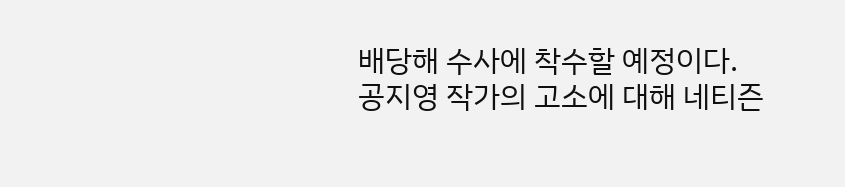배당해 수사에 착수할 예정이다.
공지영 작가의 고소에 대해 네티즌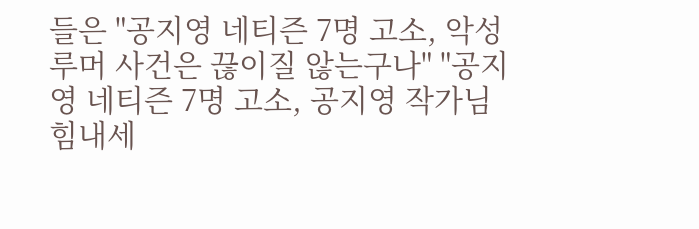들은 "공지영 네티즌 7명 고소, 악성 루머 사건은 끊이질 않는구나" "공지영 네티즌 7명 고소, 공지영 작가님 힘내세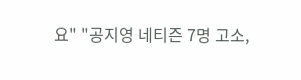요" "공지영 네티즌 7명 고소,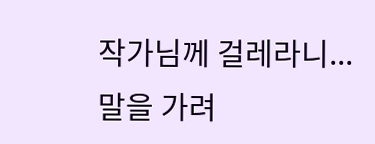작가님께 걸레라니... 말을 가려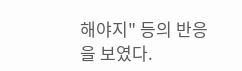해야지" 등의 반응을 보였다.